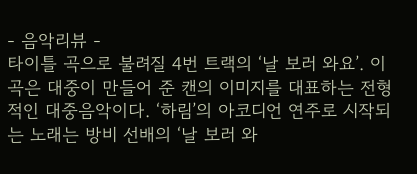- 음악리뷰 -
타이틀 곡으로 불려질 4번 트랙의 ‘날 보러 와요’. 이 곡은 대중이 만들어 준 캔의 이미지를 대표하는 전형적인 대중음악이다. ‘하림’의 아코디언 연주로 시작되는 노래는 방비 선배의 ‘날 보러 와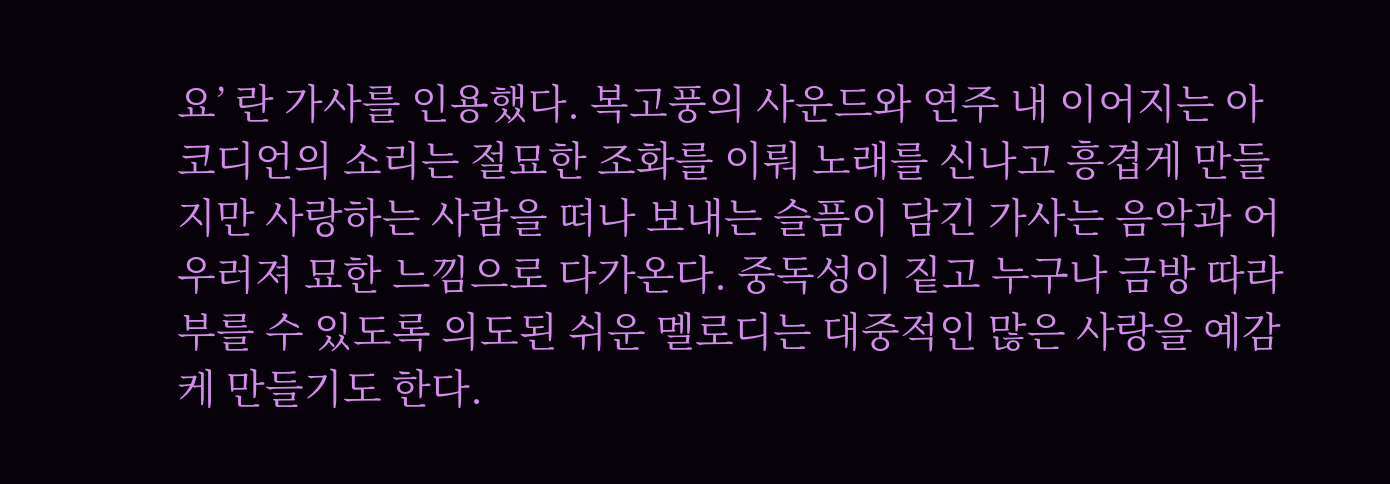요’ 란 가사를 인용했다. 복고풍의 사운드와 연주 내 이어지는 아코디언의 소리는 절묘한 조화를 이뤄 노래를 신나고 흥겹게 만들지만 사랑하는 사람을 떠나 보내는 슬픔이 담긴 가사는 음악과 어우러져 묘한 느낌으로 다가온다. 중독성이 짙고 누구나 금방 따라 부를 수 있도록 의도된 쉬운 멜로디는 대중적인 많은 사랑을 예감케 만들기도 한다.